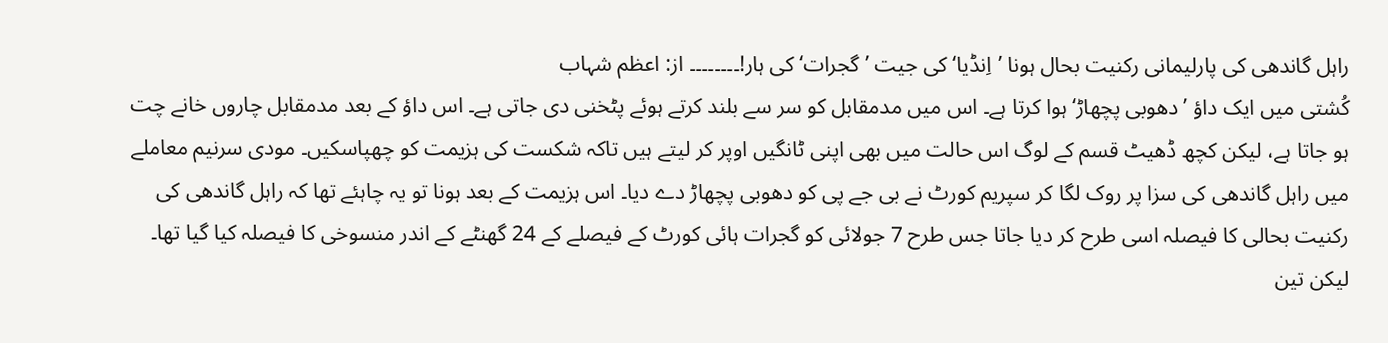راہل گاندھی کی پارلیمانی رکنیت بحال ہونا ’اِنڈیا‘ کی جیت ’گجرات‘ کی ہار!۔۔۔۔۔۔۔۔ از: اعظم شہاب
کُشتی میں ایک داؤ ’دھوبی پچھاڑ‘ ہوا کرتا ہے۔ اس میں مدمقابل کو سر سے بلند کرتے ہوئے پٹخنی دی جاتی ہے۔ اس داؤ کے بعد مدمقابل چاروں خانے چت ہو جاتا ہے، لیکن کچھ ڈھیٹ قسم کے لوگ اس حالت میں بھی اپنی ٹانگیں اوپر کر لیتے ہیں تاکہ شکست کی ہزیمت کو چھپاسکیں۔ مودی سرنیم معاملے میں راہل گاندھی کی سزا پر روک لگا کر سپریم کورٹ نے بی جے پی کو دھوبی پچھاڑ دے دیا۔ اس ہزیمت کے بعد ہونا تو یہ چاہئے تھا کہ راہل گاندھی کی رکنیت بحالی کا فیصلہ اسی طرح کر دیا جاتا جس طرح 7 جولائی کو گجرات ہائی کورٹ کے فیصلے کے 24 گھنٹے کے اندر منسوخی کا فیصلہ کیا گیا تھا۔ لیکن تین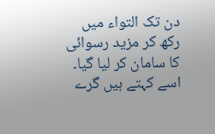دن تک التواء میں رکھ کر مزید رسوائی کا سامان کر لیا گیا۔ اسے کہتے ہیں گرے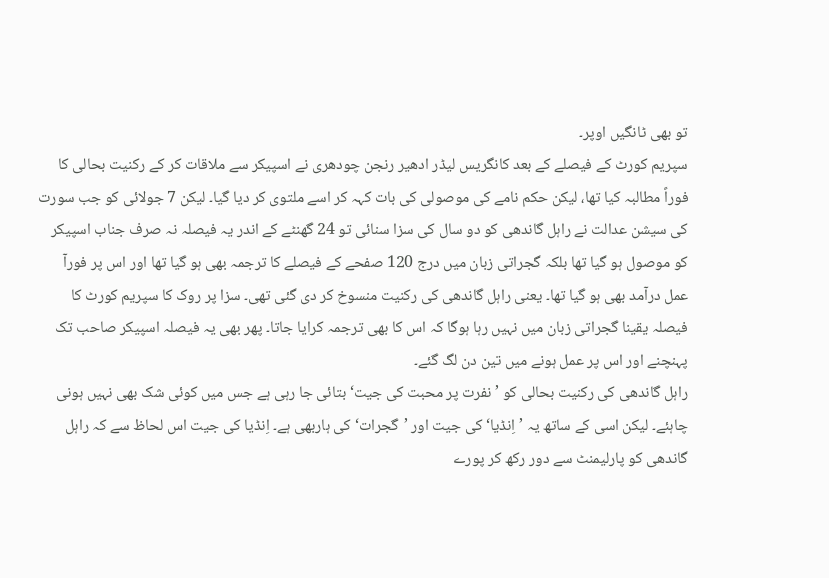تو بھی ٹانگیں اوپر۔
سپریم کورٹ کے فیصلے کے بعد کانگریس لیڈر ادھیر رنجن چودھری نے اسپیکر سے ملاقات کر کے رکنیت بحالی کا فوراً مطالبہ کیا تھا، لیکن حکم نامے کی موصولی کی بات کہہ کر اسے ملتوی کر دیا گیا۔ لیکن 7 جولائی کو جب سورت کی سیشن عدالت نے راہل گاندھی کو دو سال کی سزا سنائی تو 24 گھنٹے کے اندر یہ فیصلہ نہ صرف جناب اسپیکر کو موصول ہو گیا تھا بلکہ گجراتی زبان میں درج 120 صفحے کے فیصلے کا ترجمہ بھی ہو گیا تھا اور اس پر فورآ عمل درآمد بھی ہو گیا تھا۔ یعنی راہل گاندھی کی رکنیت منسوخ کر دی گئی تھی۔ سزا پر روک کا سپریم کورٹ کا فیصلہ یقینا گجراتی زبان میں نہیں رہا ہوگا کہ اس کا بھی ترجمہ کرایا جاتا۔ پھر بھی یہ فیصلہ اسپیکر صاحب تک پہنچنے اور اس پر عمل ہونے میں تین دن لگ گئے۔
راہل گاندھی کی رکنیت بحالی کو ’نفرت پر محبت کی جیت‘ بتائی جا رہی ہے جس میں کوئی شک بھی نہیں ہونی چاہئے۔ لیکن اسی کے ساتھ یہ ’اِنڈیا‘ کی جیت اور ’گجرات‘ کی ہاربھی ہے۔ اِنڈیا کی جیت اس لحاظ سے کہ راہل گاندھی کو پارلیمنٹ سے دور رکھ کر پورے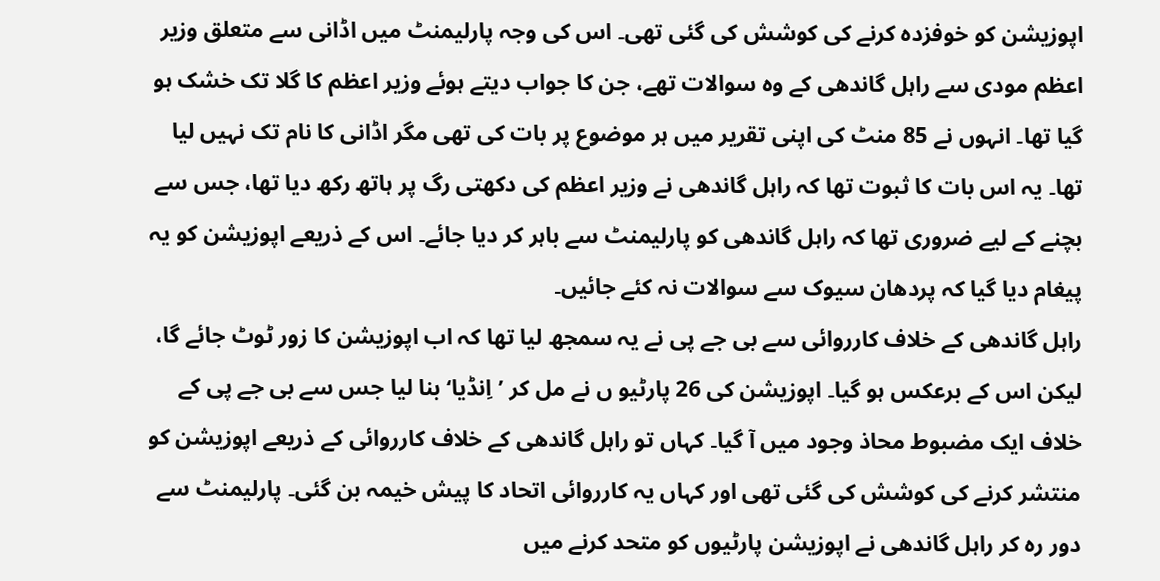اپوزیشن کو خوفزدہ کرنے کی کوشش کی گئی تھی۔ اس کی وجہ پارلیمنٹ میں اڈانی سے متعلق وزیر اعظم مودی سے راہل گاندھی کے وہ سوالات تھے، جن کا جواب دیتے ہوئے وزیر اعظم کا گلا تک خشک ہو گیا تھا۔ انہوں نے 85 منٹ کی اپنی تقریر میں ہر موضوع پر بات کی تھی مگر اڈانی کا نام تک نہیں لیا تھا۔ یہ اس بات کا ثبوت تھا کہ راہل گاندھی نے وزیر اعظم کی دکھتی رگ پر ہاتھ رکھ دیا تھا، جس سے بچنے کے لیے ضروری تھا کہ راہل گاندھی کو پارلیمنٹ سے باہر کر دیا جائے۔ اس کے ذریعے اپوزیشن کو یہ پیغام دیا گیا کہ پردھان سیوک سے سوالات نہ کئے جائیں۔
راہل گاندھی کے خلاف کارروائی سے بی جے پی نے یہ سمجھ لیا تھا کہ اب اپوزیشن کا زور ٹوٹ جائے گا، لیکن اس کے برعکس ہو گیا۔ اپوزیشن کی 26 پارٹیو ں نے مل کر ’اِنڈیا‘ بنا لیا جس سے بی جے پی کے خلاف ایک مضبوط محاذ وجود میں آ گیا۔ کہاں تو راہل گاندھی کے خلاف کارروائی کے ذریعے اپوزیشن کو منتشر کرنے کی کوشش کی گئی تھی اور کہاں یہ کارروائی اتحاد کا پیش خیمہ بن گئی۔ پارلیمنٹ سے دور رہ کر راہل گاندھی نے اپوزیشن پارٹیوں کو متحد کرنے میں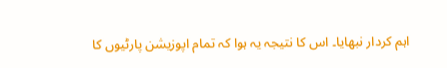اہم کردار نبھایا۔ اس کا نتیجہ یہ ہوا کہ تمام اپوزیشن پارٹیوں کا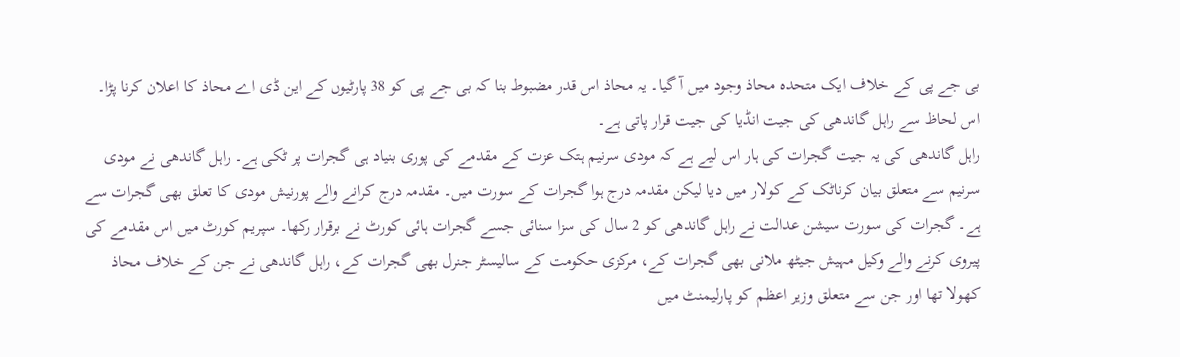بی جے پی کے خلاف ایک متحدہ محاذ وجود میں آ گیا۔ یہ محاذ اس قدر مضبوط بنا کہ بی جے پی کو 38 پارٹیوں کے این ڈی اے محاذ کا اعلان کرنا پڑا۔ اس لحاظ سے راہل گاندھی کی جیت انڈیا کی جیت قرار پاتی ہے۔
راہل گاندھی کی یہ جیت گجرات کی ہار اس لیے ہے کہ مودی سرنیم ہتک عزت کے مقدمے کی پوری بنیاد ہی گجرات پر ٹکی ہے۔ راہل گاندھی نے مودی سرنیم سے متعلق بیان کرناٹک کے کولار میں دیا لیکن مقدمہ درج ہوا گجرات کے سورت میں۔ مقدمہ درج کرانے والے پورنیش مودی کا تعلق بھی گجرات سے ہے۔ گجرات کی سورت سیشن عدالت نے راہل گاندھی کو 2 سال کی سزا سنائی جسے گجرات ہائی کورٹ نے برقرار رکھا۔ سپریم کورٹ میں اس مقدمے کی پیروی کرنے والے وکیل مہیش جیٹھ ملانی بھی گجرات کے، مرکزی حکومت کے سالیسٹر جنرل بھی گجرات کے، راہل گاندھی نے جن کے خلاف محاذ کھولا تھا اور جن سے متعلق وزیر اعظم کو پارلیمنٹ میں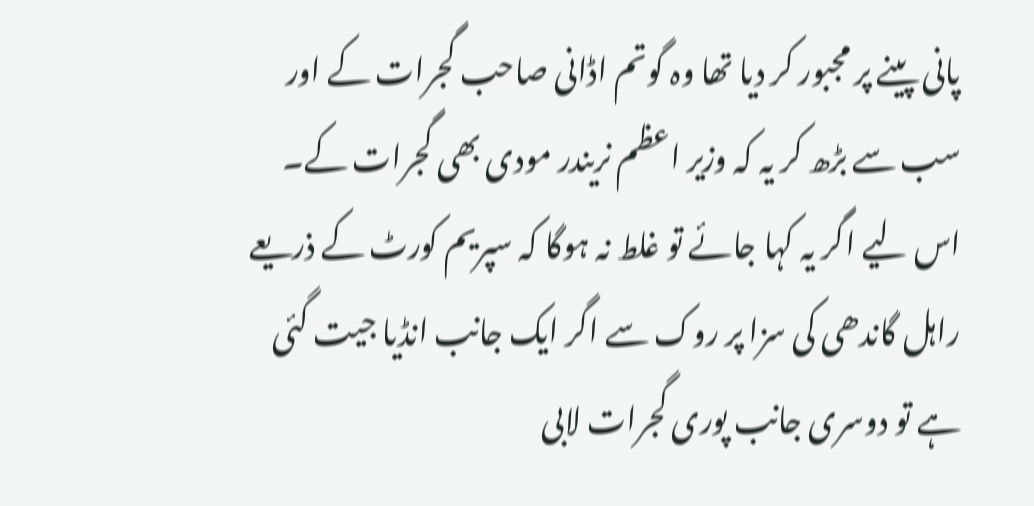پانی پینے پر مجبور کر دیا تھا وہ گوتم اڈانی صاحب گجرات کے اور سب سے بڑھ کر یہ کہ وزیر اعظم نریندر مودی بھی گجرات کے۔ اس لیے اگر یہ کہا جائے تو غلط نہ ہوگا کہ سپریم کورٹ کے ذریعے راہل گاندھی کی سزا پر روک سے اگر ایک جانب انڈیا جیت گئی ہے تو دوسری جانب پوری گجرات لابی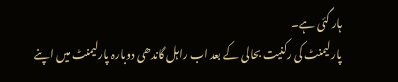ہار گئی ہے۔
پارلیمنٹ کی رکنیت بحالی کے بعد اب راہل گاندھی دوبارہ پارلیمنٹ میں اپنے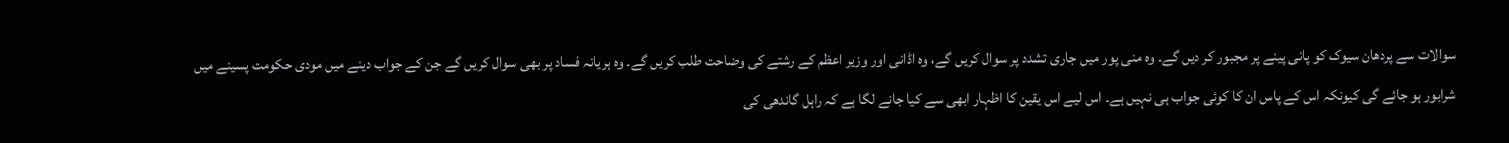سوالات سے پردھان سیوک کو پانی پینے پر مجبور کر دیں گے۔ وہ منی پور میں جاری تشدد پر سوال کریں گے، وہ اڈانی اور وزیر اعظم کے رشتے کی وضاحت طلب کریں گے۔ وہ ہریانہ فساد پر بھی سوال کریں گے جن کے جواب دینے میں مودی حکومت پسینے میں شرابور ہو جائے گی کیونکہ اس کے پاس ان کا کوئی جواب ہی نہیں ہے۔ اس لیے اس یقین کا اظہار ابھی سے کیا جانے لگا ہے کہ راہل گاندھی کی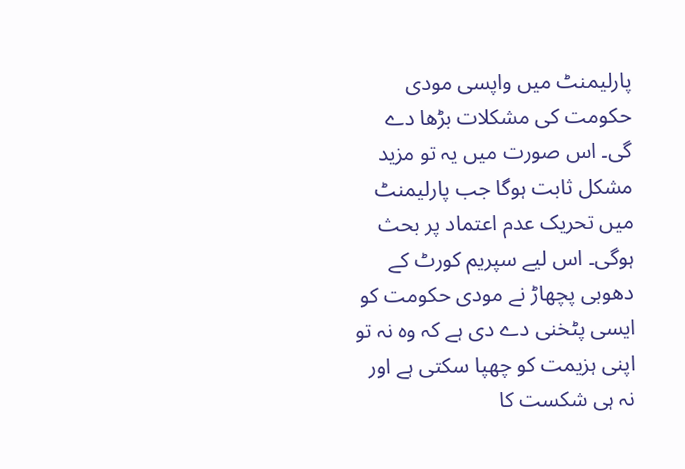پارلیمنٹ میں واپسی مودی حکومت کی مشکلات بڑھا دے گی۔ اس صورت میں یہ تو مزید مشکل ثابت ہوگا جب پارلیمنٹ میں تحریک عدم اعتماد پر بحث ہوگی۔ اس لیے سپریم کورٹ کے دھوبی پچھاڑ نے مودی حکومت کو ایسی پٹخنی دے دی ہے کہ وہ نہ تو اپنی ہزیمت کو چھپا سکتی ہے اور نہ ہی شکست کا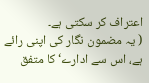اعتراف کر سکتی ہے۔
( یہ مضمون نگار کی اپنی رائے ہے، اس سے ادارے‘ کا متفق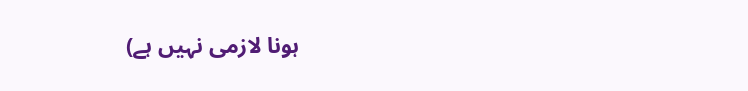ہونا لازمی نہیں ہے)